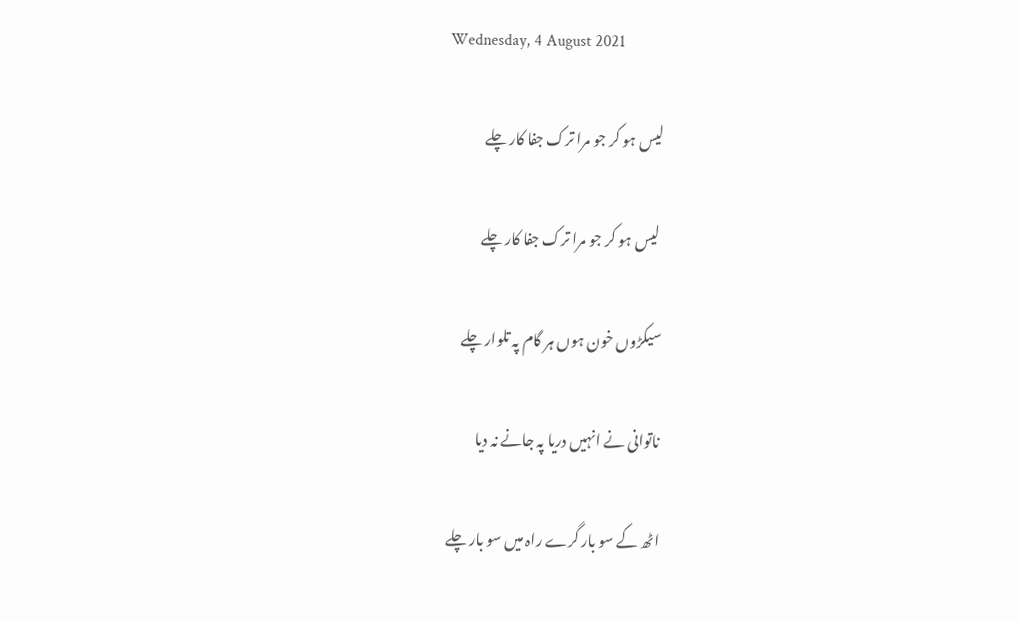Wednesday, 4 August 2021

لیس ہو کر جو مرا ترک جفا کار چلے

 لیس ہو کر جو مرا ترک جفا کار چلے

سیکڑوں خون ہوں ہر گام پہ تلوار چلے

ناتوانی نے انہیں دریا پہ جانے نہ دیا

اٹھ کے سو بار گرے راہ میں سو بار چلے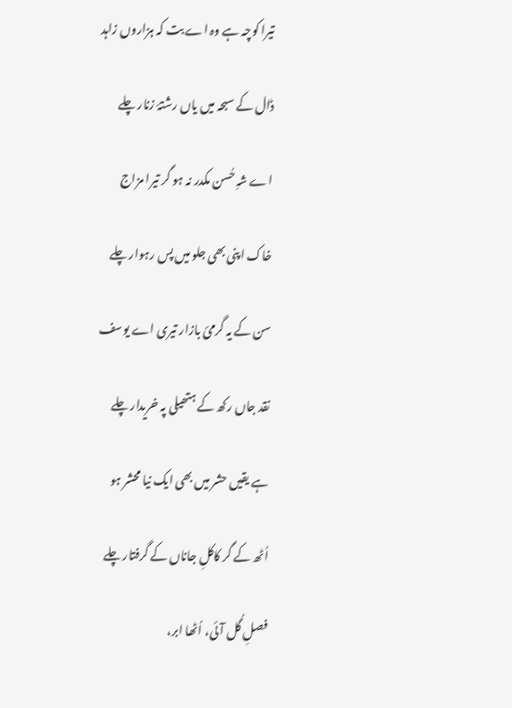تیرا کوچہ ہے وہ اے بت کہ ہزاروں زاہد

ڈال کے سبحہ میں یاں رشتۂ زنار چلے

اے شہِ حُسن مکدر نہ ہو گر تیرا مزاج

خاک اپنی بھی جلو میں پس رہوار چلے

سن کے یہ گرمئ بازار تیری اے یوسف

نقد جاں رکھ کے ہتھیلی پہ خریدار چلے

ہے یقیں حشر میں بھی ایک نیا محشر ہو

اُٹھ کے گر کاکلِ جاناں کے گرفتار چلے

فصلِ گُل آئی، اُٹھا ابر،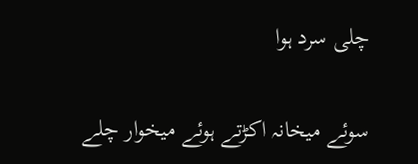چلی سرد ہوا

سوئے میخانہ اکڑتے ہوئے میخوار چلے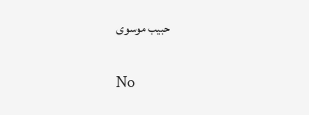حبیب موسوی

No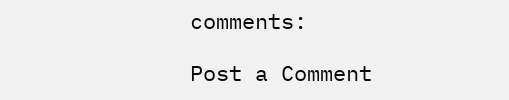comments:

Post a Comment